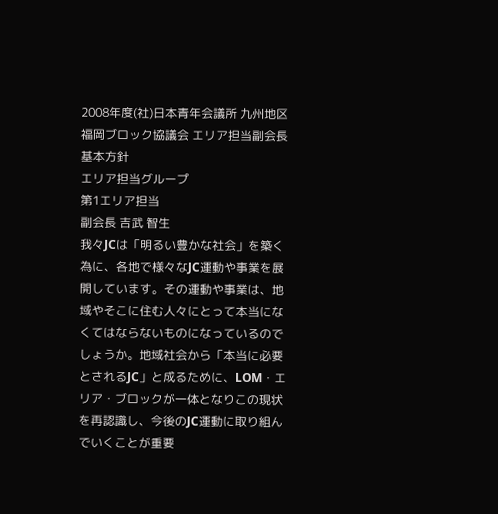2008年度(社)日本青年会議所 九州地区
福岡ブロック協議会 エリア担当副会長
基本方針
エリア担当グループ
第1エリア担当
副会長 吉武 智生
我々JCは「明るい豊かな社会」を築く為に、各地で様々なJC運動や事業を展開しています。その運動や事業は、地域やそこに住む人々にとって本当になくてはならないものになっているのでしょうか。地域社会から「本当に必要とされるJC」と成るために、LOM・エリア・ブロックが一体となりこの現状を再認識し、今後のJC運動に取り組んでいくことが重要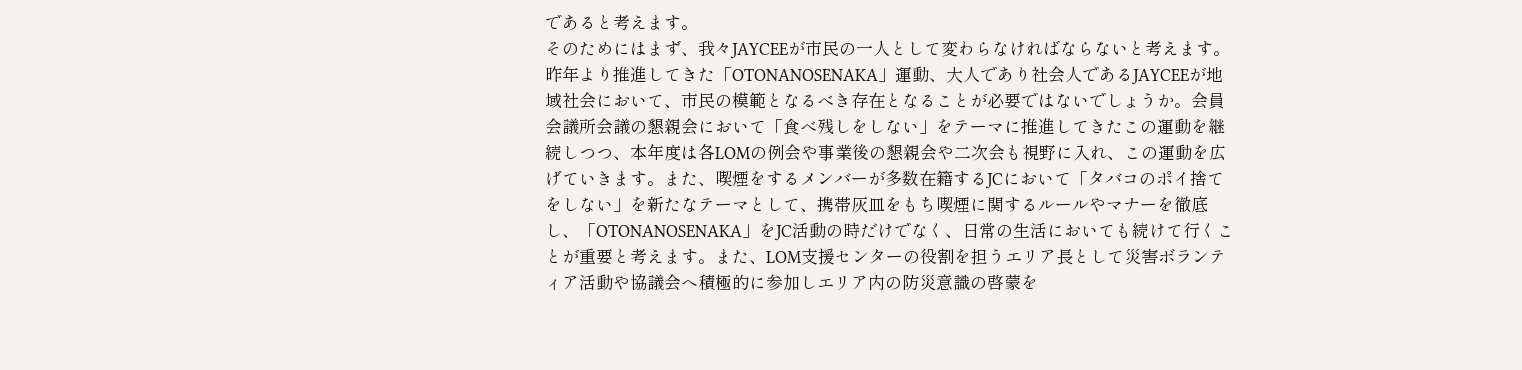であると考えます。
そのためにはまず、我々JAYCEEが市民の一人として変わらなければならないと考えます。昨年より推進してきた「OTONANOSENAKA」運動、大人であり社会人であるJAYCEEが地域社会において、市民の模範となるべき存在となることが必要ではないでしょうか。会員会議所会議の懇親会において「食べ残しをしない」をテーマに推進してきたこの運動を継続しつつ、本年度は各LOMの例会や事業後の懇親会や二次会も視野に入れ、この運動を広げていきます。また、喫煙をするメンバーが多数在籍するJCにおいて「タバコのポイ捨てをしない」を新たなテーマとして、携帯灰皿をもち喫煙に関するルールやマナーを徹底し、「OTONANOSENAKA」をJC活動の時だけでなく、日常の生活においても続けて行くことが重要と考えます。また、LOM支援センターの役割を担うエリア長として災害ボランティア活動や協議会へ積極的に参加しエリア内の防災意識の啓蒙を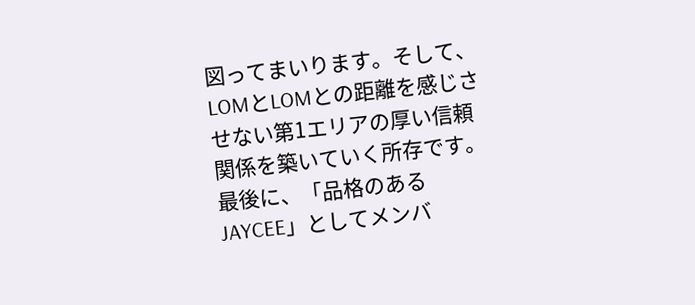図ってまいります。そして、LOMとLOMとの距離を感じさせない第1エリアの厚い信頼関係を築いていく所存です。
最後に、「品格のあるJAYCEE」としてメンバ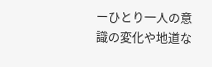ーひとり一人の意識の変化や地道な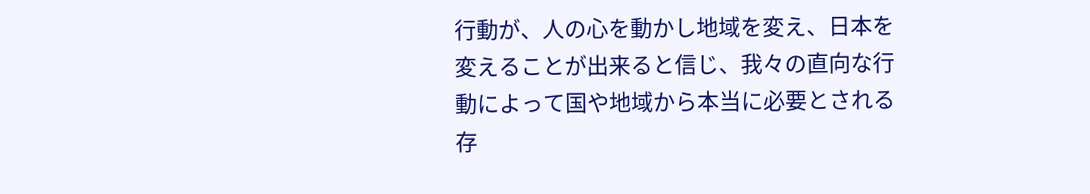行動が、人の心を動かし地域を変え、日本を変えることが出来ると信じ、我々の直向な行動によって国や地域から本当に必要とされる存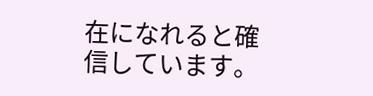在になれると確信しています。